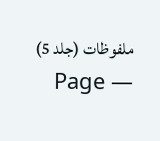ملفوظات (جلد 5) — Page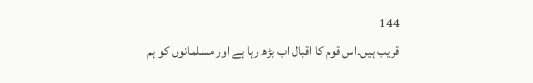144
قریب ہیں۔اس قوم کا اقبال اب بڑھ رہا ہے اور مسلمانوں کو ہم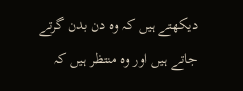دیکھتے ہیں کہ وہ دن بدن گرتے جاتے ہیں اور وہ منتظر ہیں کہ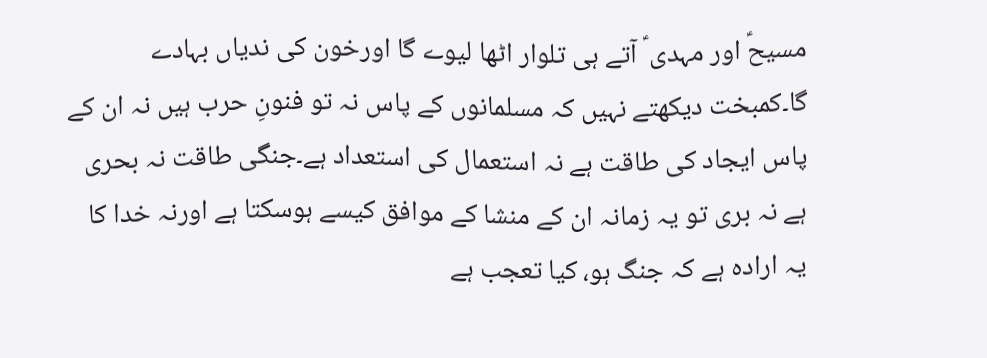مسیحؑ اور مہدی ؑ آتے ہی تلوار اٹھا لیوے گا اورخون کی ندیاں بہادے گا۔کمبخت دیکھتے نہیں کہ مسلمانوں کے پاس نہ تو فنونِ حرب ہیں نہ ان کے پاس ایجاد کی طاقت ہے نہ استعمال کی استعداد ہے۔جنگی طاقت نہ بحری ہے نہ بری تو یہ زمانہ ان کے منشا کے موافق کیسے ہوسکتا ہے اورنہ خدا کا یہ ارادہ ہے کہ جنگ ہو، کیا تعجب ہے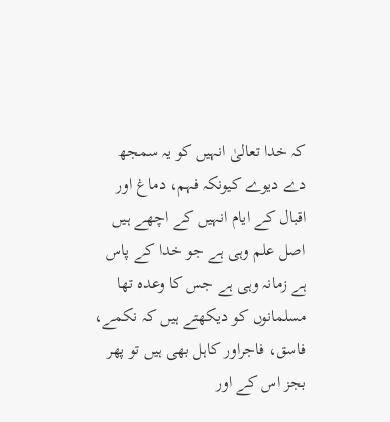کہ خدا تعالیٰ انہیں کو یہ سمجھ دے دیوے کیونکہ فہم، دماغ اور اقبال کے ایام انہیں کے اچھے ہیں اصل علم وہی ہے جو خدا کے پاس ہے زمانہ وہی ہے جس کا وعدہ تھا مسلمانوں کو دیکھتے ہیں کہ نکمے، فاسق، فاجراور کاہل بھی ہیں تو پھر بجز اس کے اور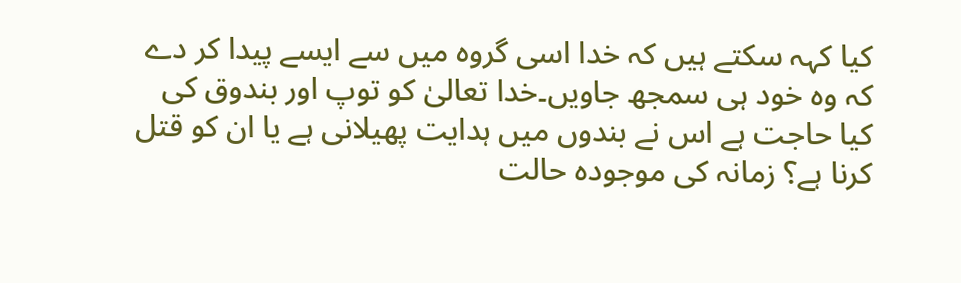کیا کہہ سکتے ہیں کہ خدا اسی گروہ میں سے ایسے پیدا کر دے کہ وہ خود ہی سمجھ جاویں۔خدا تعالیٰ کو توپ اور بندوق کی کیا حاجت ہے اس نے بندوں میں ہدایت پھیلانی ہے یا ان کو قتل کرنا ہے؟ زمانہ کی موجودہ حالت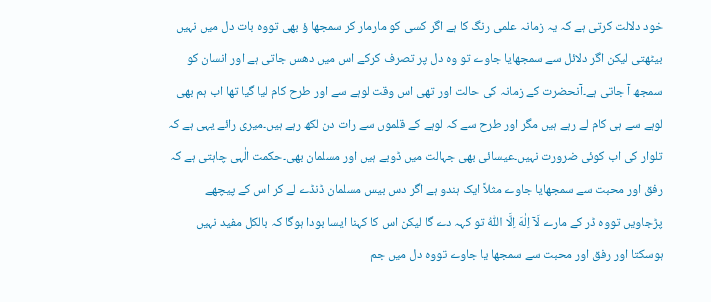خود دلالت کرتی ہے کہ یہ زمانہ علمی رنگ کا ہے اگر کسی کو مارمار کر سمجھا ؤ بھی تووہ بات دل میں نہیں بیٹھتی لیکن اگر دلائل سے سمجھایا جاوے تو وہ دل پر تصرف کرکے اس میں دھس جاتی ہے اور انسان کو سمجھ آ جاتی ہے۔آنحضرت کے زمانہ کی حالت اور تھی اس وقت لوہے سے اور طرح کام لیا گیا تھا اب ہم بھی لوہے سے ہی کام لے رہے ہیں مگر اور طرح سے کہ لوہے کے قلموں سے رات دن لکھ رہے ہیں۔میری رائے یہی ہے کہ تلوار کی اب کوئی ضرورت نہیں۔عیسائی بھی جہالت میں ڈوبے ہیں اور مسلمان بھی۔حکمت الٰہی چاہتی ہے کہ رفق اور محبت سے سمجھایا جاوے مثلاً ایک ہندو ہے اگر دس بیس مسلمان ڈنڈے لے کر اس کے پیچھے پڑجاویں تووہ ڈر کے مارے لَاۤ اِلٰهَ اِلَّا اللّٰهُ تو کہہ دے گا لیکن اس کا کہنا ایسا بودا ہوگا کہ بالکل مفید نہیں ہوسکتا اور رفق اور محبت سے سمجھا یا جاوے تووہ دل میں جم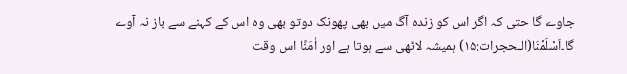جاوے گا حتی کہ اگر اس کو زندہ آگ میں بھی پھونک دوتو بھی وہ اس کے کہنے سے باز نہ آوے گا۔اَسْلَمْنَا(الـحجرات:۱۵) ہمیشہ لاٹھی سے ہوتا ہے اور اٰمَنَّا اس وقت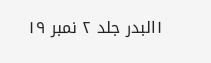۱البدر جلد ۲ نمبر ۱۹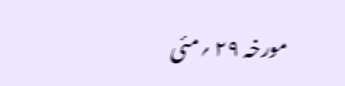مورخہ ۲۹ ؍مئی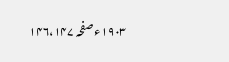۱۹۰۳ء صفحہ ۱۴۶،۱۴۷